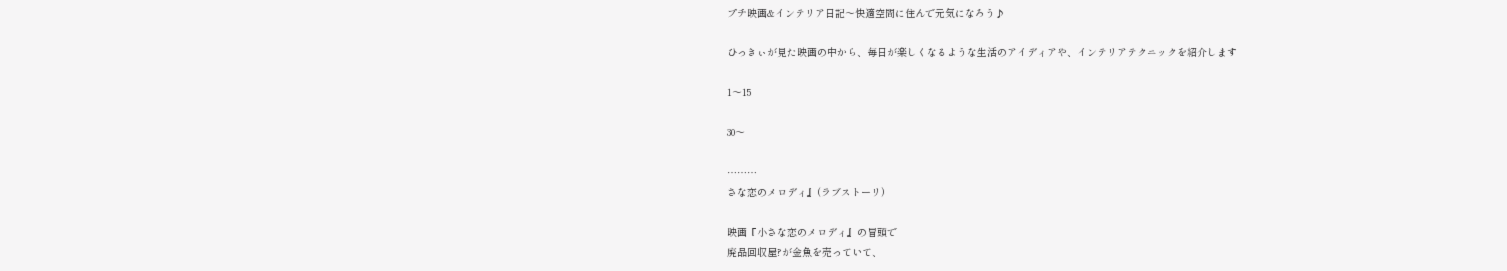プチ映画&インテリア日記〜快適空間に住んで元気になろう♪

ひっきぃが見た映画の中から、毎日が楽しくなるような生活のアイディアや、インテリアテクニックを紹介します

1〜15

30〜

………
さな恋のメロディ』(ラブストーリ)

映画『小さな恋のメロディ』の冒頭で
廃品回収屋?が金魚を売っていて、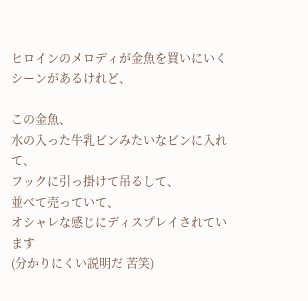ヒロインのメロディが金魚を買いにいくシーンがあるけれど、

この金魚、
水の入った牛乳ビンみたいなビンに入れて、
フックに引っ掛けて吊るして、
並べて売っていて、
オシャレな感じにディスプレイされています
(分かりにくい説明だ 苦笑)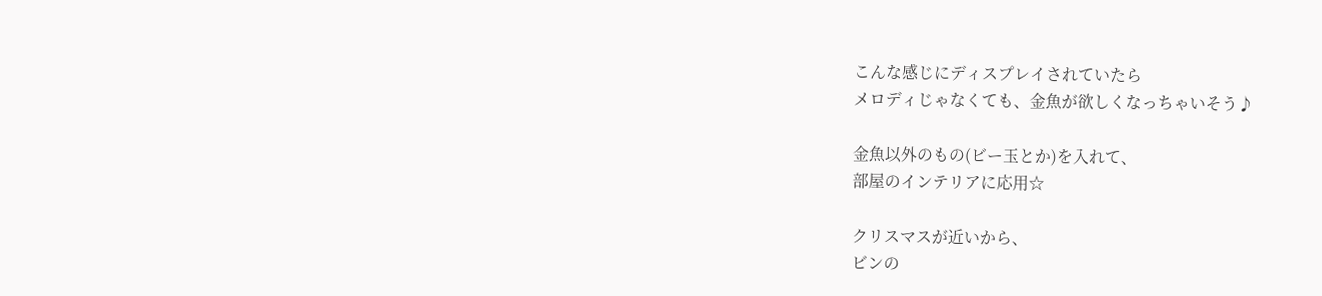こんな感じにディスプレイされていたら
メロディじゃなくても、金魚が欲しくなっちゃいそう♪

金魚以外のもの(ビー玉とか)を入れて、
部屋のインテリアに応用☆

クリスマスが近いから、
ビンの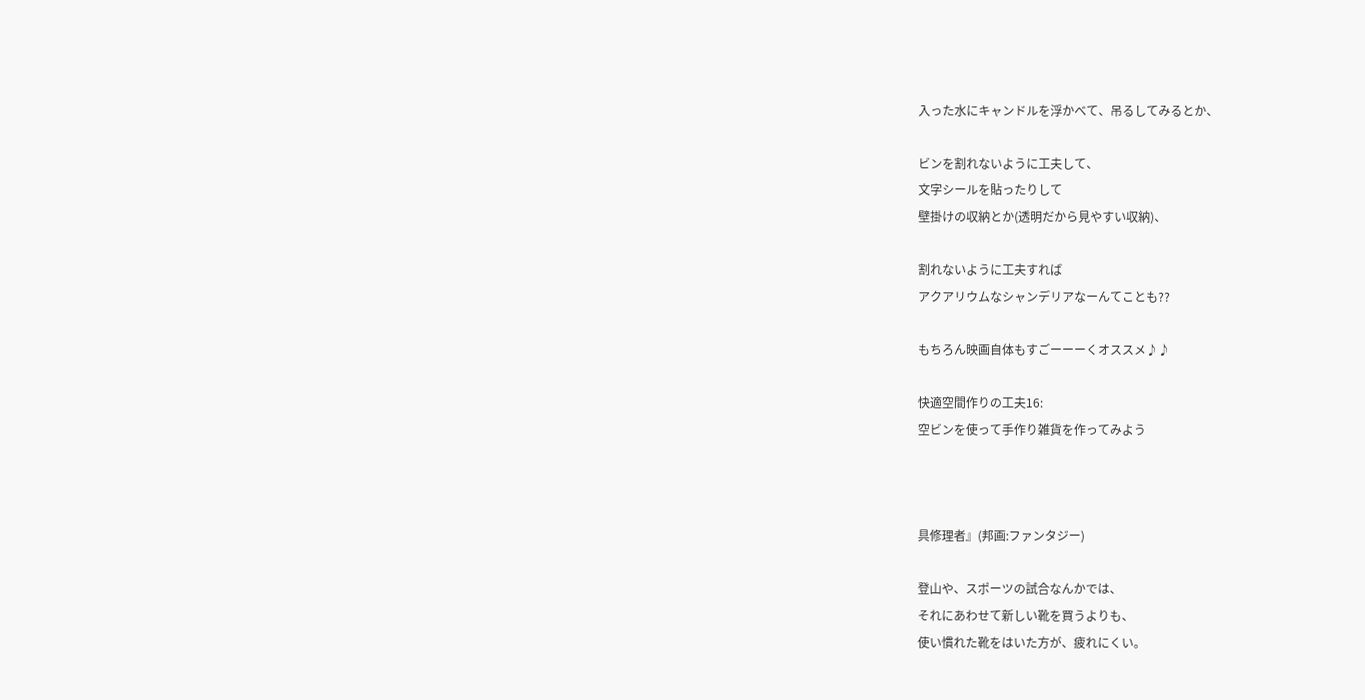入った水にキャンドルを浮かべて、吊るしてみるとか、

ビンを割れないように工夫して、
文字シールを貼ったりして
壁掛けの収納とか(透明だから見やすい収納)、

割れないように工夫すれば
アクアリウムなシャンデリアなーんてことも??

もちろん映画自体もすごーーーくオススメ♪♪

快適空間作りの工夫16:
空ビンを使って手作り雑貨を作ってみよう



具修理者』(邦画:ファンタジー)

登山や、スポーツの試合なんかでは、
それにあわせて新しい靴を買うよりも、
使い慣れた靴をはいた方が、疲れにくい。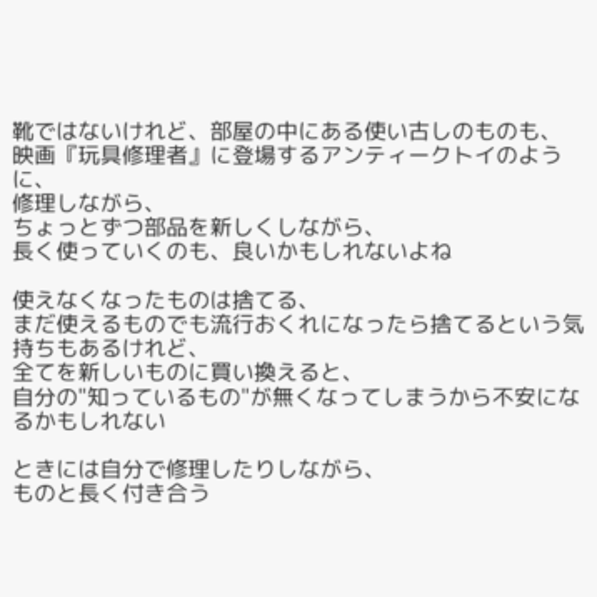靴ではないけれど、部屋の中にある使い古しのものも、
映画『玩具修理者』に登場するアンティークトイのように、
修理しながら、
ちょっとずつ部品を新しくしながら、
長く使っていくのも、良いかもしれないよね

使えなくなったものは捨てる、
まだ使えるものでも流行おくれになったら捨てるという気持ちもあるけれど、
全てを新しいものに買い換えると、
自分の"知っているもの"が無くなってしまうから不安になるかもしれない

ときには自分で修理したりしながら、
ものと長く付き合う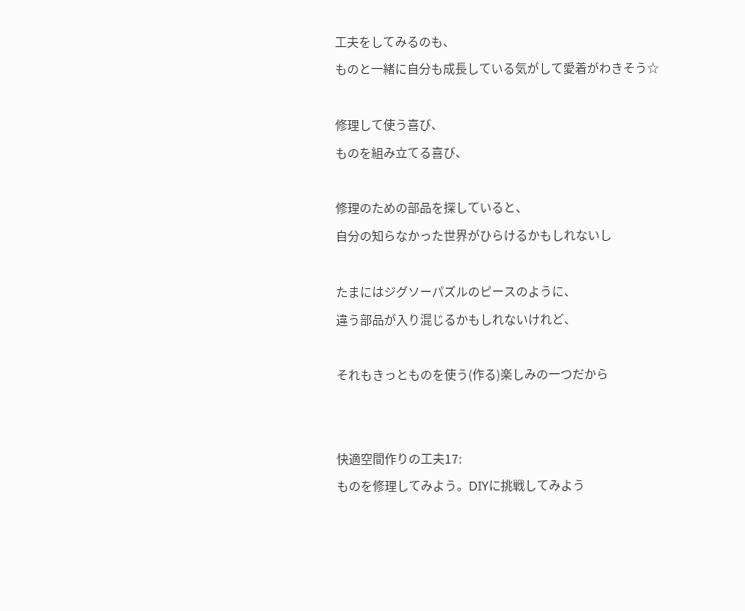工夫をしてみるのも、
ものと一緒に自分も成長している気がして愛着がわきそう☆

修理して使う喜び、
ものを組み立てる喜び、

修理のための部品を探していると、
自分の知らなかった世界がひらけるかもしれないし

たまにはジグソーパズルのピースのように、
違う部品が入り混じるかもしれないけれど、

それもきっとものを使う(作る)楽しみの一つだから


快適空間作りの工夫17:
ものを修理してみよう。DIYに挑戦してみよう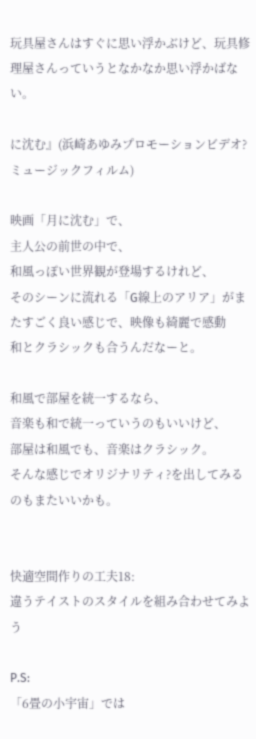玩具屋さんはすぐに思い浮かぶけど、玩具修理屋さんっていうとなかなか思い浮かばない。

に沈む』(浜崎あゆみプロモーションビデオ?ミュージックフィルム)

映画「月に沈む」で、
主人公の前世の中で、
和風っぽい世界観が登場するけれど、
そのシーンに流れる「G線上のアリア」がまたすごく良い感じで、映像も綺麗で感動
和とクラシックも合うんだなーと。

和風で部屋を統一するなら、
音楽も和で統一っていうのもいいけど、
部屋は和風でも、音楽はクラシック。
そんな感じでオリジナリティ?を出してみるのもまたいいかも。


快適空間作りの工夫18:
違うテイストのスタイルを組み合わせてみよう

P.S:
「6畳の小宇宙」では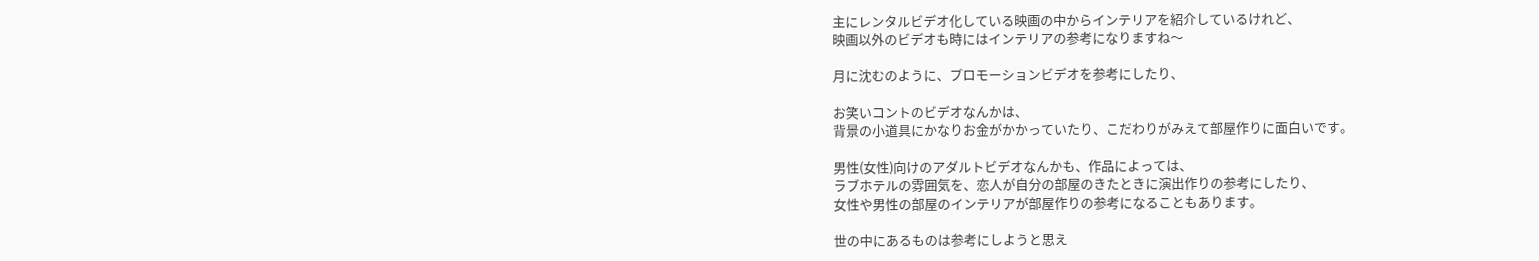主にレンタルビデオ化している映画の中からインテリアを紹介しているけれど、
映画以外のビデオも時にはインテリアの参考になりますね〜

月に沈むのように、プロモーションビデオを参考にしたり、

お笑いコントのビデオなんかは、
背景の小道具にかなりお金がかかっていたり、こだわりがみえて部屋作りに面白いです。

男性(女性)向けのアダルトビデオなんかも、作品によっては、
ラブホテルの雰囲気を、恋人が自分の部屋のきたときに演出作りの参考にしたり、
女性や男性の部屋のインテリアが部屋作りの参考になることもあります。

世の中にあるものは参考にしようと思え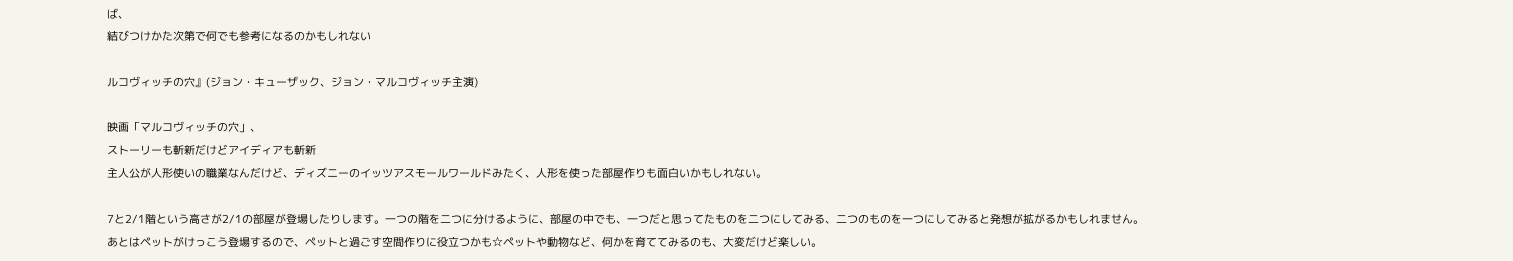ば、
結びつけかた次第で何でも参考になるのかもしれない

ルコヴィッチの穴』(ジョン・キューザック、ジョン・マルコヴィッチ主演)

映画「マルコヴィッチの穴」、
ストーリーも斬新だけどアイディアも斬新
主人公が人形使いの職業なんだけど、ディズニーのイッツアスモールワールドみたく、人形を使った部屋作りも面白いかもしれない。

7と2/1階という高さが2/1の部屋が登場したりします。一つの階を二つに分けるように、部屋の中でも、一つだと思ってたものを二つにしてみる、二つのものを一つにしてみると発想が拡がるかもしれません。
あとはペットがけっこう登場するので、ペットと過ごす空間作りに役立つかも☆ペットや動物など、何かを育ててみるのも、大変だけど楽しい。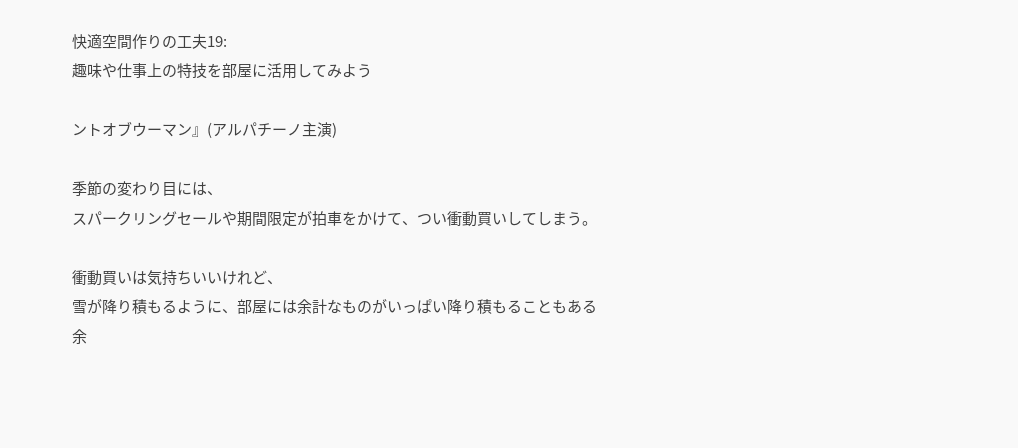快適空間作りの工夫19:
趣味や仕事上の特技を部屋に活用してみよう

ントオブウーマン』(アルパチーノ主演)

季節の変わり目には、
スパークリングセールや期間限定が拍車をかけて、つい衝動買いしてしまう。

衝動買いは気持ちいいけれど、
雪が降り積もるように、部屋には余計なものがいっぱい降り積もることもある
余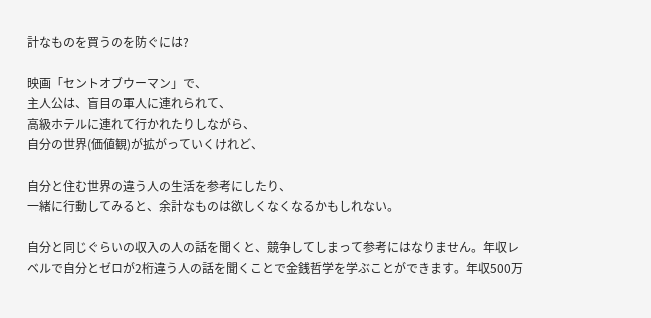計なものを買うのを防ぐには?

映画「セントオブウーマン」で、
主人公は、盲目の軍人に連れられて、
高級ホテルに連れて行かれたりしながら、
自分の世界(価値観)が拡がっていくけれど、

自分と住む世界の違う人の生活を参考にしたり、
一緒に行動してみると、余計なものは欲しくなくなるかもしれない。

自分と同じぐらいの収入の人の話を聞くと、競争してしまって参考にはなりません。年収レベルで自分とゼロが2桁違う人の話を聞くことで金銭哲学を学ぶことができます。年収500万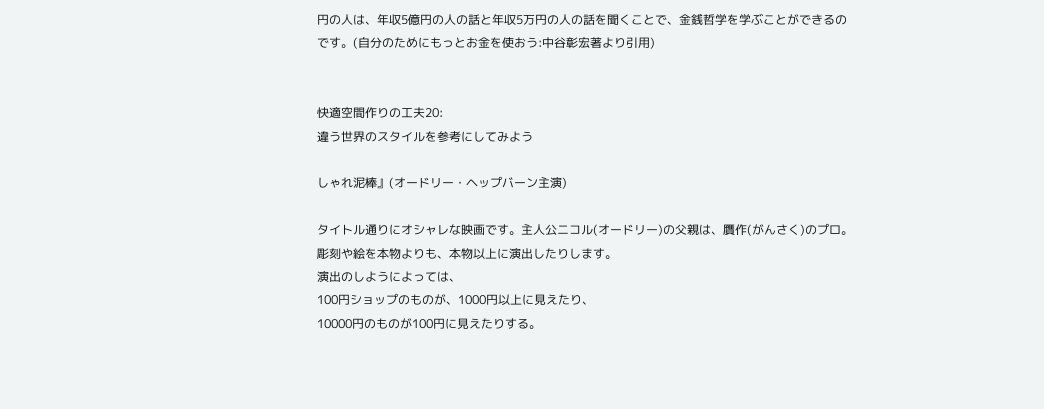円の人は、年収5億円の人の話と年収5万円の人の話を聞くことで、金銭哲学を学ぶことができるのです。(自分のためにもっとお金を使おう:中谷彰宏著より引用)


快適空間作りの工夫20:
違う世界のスタイルを参考にしてみよう

しゃれ泥棒』(オードリー・ヘップバーン主演)

タイトル通りにオシャレな映画です。主人公ニコル(オードリー)の父親は、贋作(がんさく)のプロ。彫刻や絵を本物よりも、本物以上に演出したりします。
演出のしようによっては、
100円ショップのものが、1000円以上に見えたり、
10000円のものが100円に見えたりする。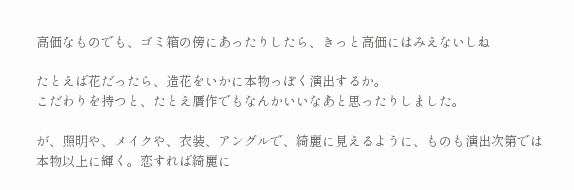高価なものでも、ゴミ箱の傍にあったりしたら、きっと高価にはみえないしね

たとえば花だったら、造花をいかに本物っぽく演出するか。
こだわりを持つと、たとえ贋作でもなんかいいなあと思ったりしました。

が、照明や、メイクや、衣装、アングルで、綺麗に見えるように、ものも演出次第では本物以上に輝く。恋すれば綺麗に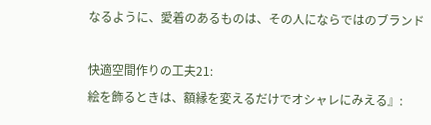なるように、愛着のあるものは、その人にならではのブランド

快適空間作りの工夫21:
絵を飾るときは、額縁を変えるだけでオシャレにみえる』: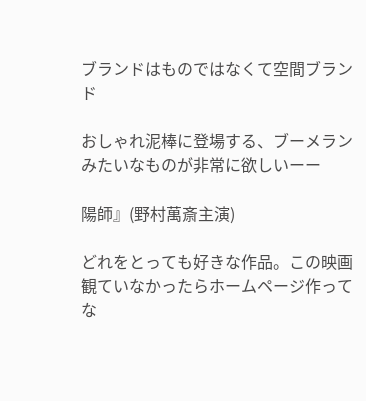ブランドはものではなくて空間ブランド

おしゃれ泥棒に登場する、ブーメランみたいなものが非常に欲しいーー

陽師』(野村萬斎主演)

どれをとっても好きな作品。この映画観ていなかったらホームページ作ってな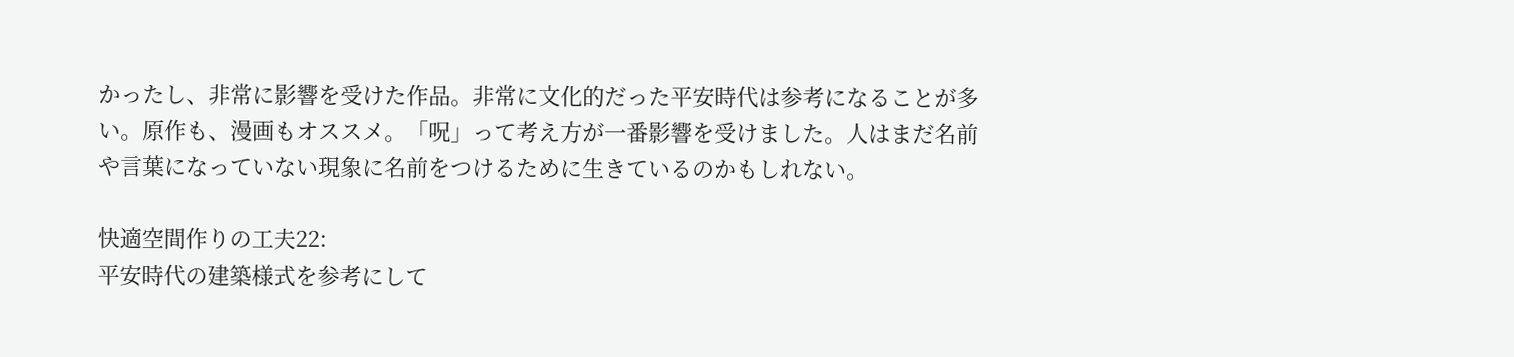かったし、非常に影響を受けた作品。非常に文化的だった平安時代は参考になることが多い。原作も、漫画もオススメ。「呪」って考え方が一番影響を受けました。人はまだ名前や言葉になっていない現象に名前をつけるために生きているのかもしれない。

快適空間作りの工夫22:
平安時代の建築様式を参考にして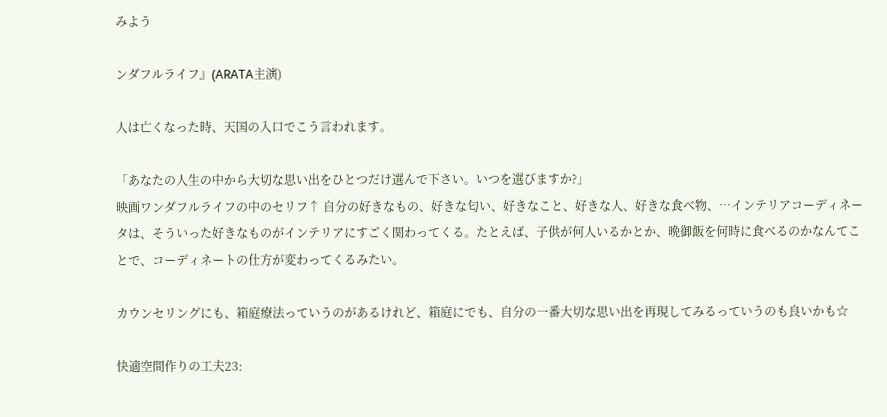みよう

ンダフルライフ』(ARATA主演)

人は亡くなった時、天国の入口でこう言われます。

「あなたの人生の中から大切な思い出をひとつだけ選んで下さい。いつを選びますか?」
映画ワンダフルライフの中のセリフ↑ 自分の好きなもの、好きな匂い、好きなこと、好きな人、好きな食べ物、…インテリアコーディネータは、そういった好きなものがインテリアにすごく関わってくる。たとえば、子供が何人いるかとか、晩御飯を何時に食べるのかなんてことで、コーディネートの仕方が変わってくるみたい。

カウンセリングにも、箱庭療法っていうのがあるけれど、箱庭にでも、自分の一番大切な思い出を再現してみるっていうのも良いかも☆

快適空間作りの工夫23: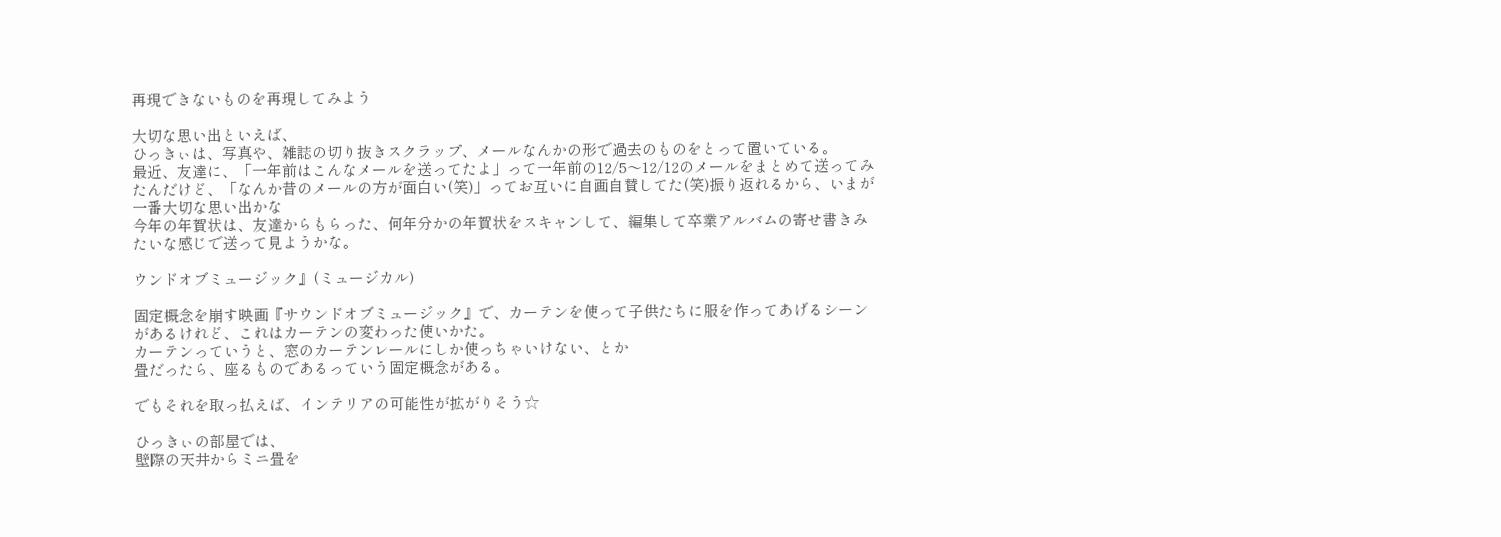再現できないものを再現してみよう

大切な思い出といえば、
ひっきぃは、写真や、雑誌の切り抜きスクラップ、メールなんかの形で過去のものをとって置いている。
最近、友達に、「一年前はこんなメールを送ってたよ」って一年前の12/5〜12/12のメールをまとめて送ってみたんだけど、「なんか昔のメールの方が面白い(笑)」ってお互いに自画自賛してた(笑)振り返れるから、いまが一番大切な思い出かな
今年の年賀状は、友達からもらった、何年分かの年賀状をスキャンして、編集して卒業アルバムの寄せ書きみたいな感じで送って見ようかな。

ウンドオブミュージック』(ミュージカル)

固定概念を崩す映画『サウンドオブミュージック』で、カーテンを使って子供たちに服を作ってあげるシーンがあるけれど、これはカーテンの変わった使いかた。
カーテンっていうと、窓のカーテンレールにしか使っちゃいけない、とか
畳だったら、座るものであるっていう固定概念がある。

でもそれを取っ払えば、インテリアの可能性が拡がりそう☆

ひっきぃの部屋では、
壁際の天井からミニ畳を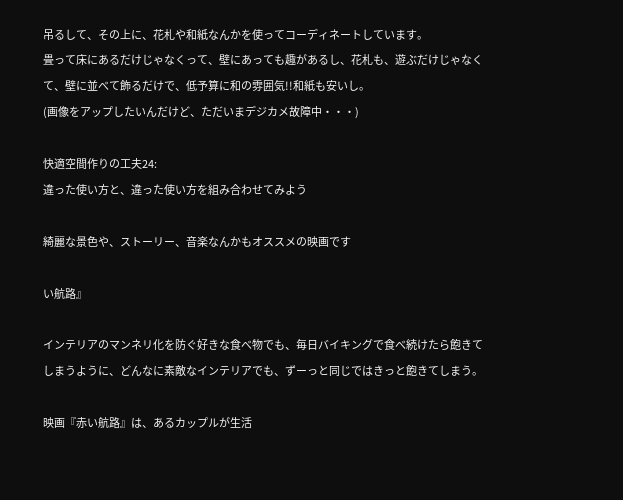吊るして、その上に、花札や和紙なんかを使ってコーディネートしています。
畳って床にあるだけじゃなくって、壁にあっても趣があるし、花札も、遊ぶだけじゃなくて、壁に並べて飾るだけで、低予算に和の雰囲気!!和紙も安いし。
(画像をアップしたいんだけど、ただいまデジカメ故障中・・・)

快適空間作りの工夫24:
違った使い方と、違った使い方を組み合わせてみよう

綺麗な景色や、ストーリー、音楽なんかもオススメの映画です

い航路』

インテリアのマンネリ化を防ぐ好きな食べ物でも、毎日バイキングで食べ続けたら飽きてしまうように、どんなに素敵なインテリアでも、ずーっと同じではきっと飽きてしまう。

映画『赤い航路』は、あるカップルが生活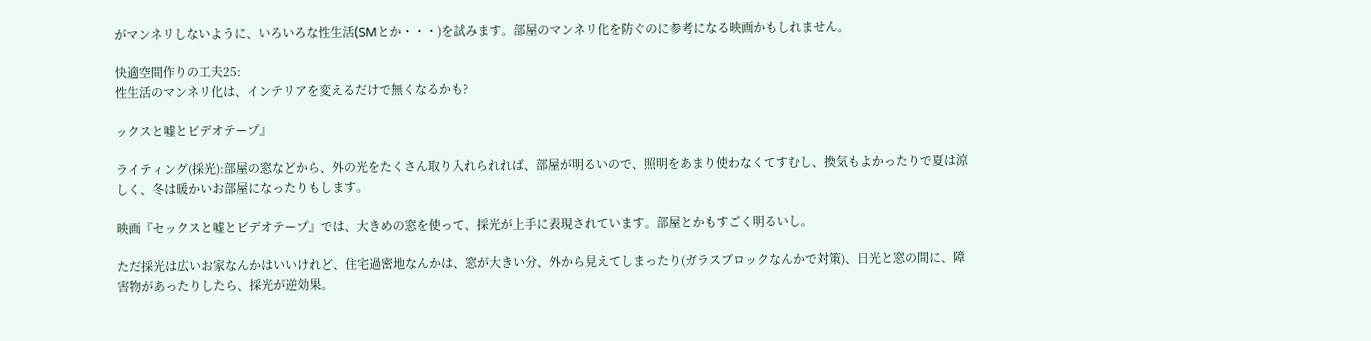がマンネリしないように、いろいろな性生活(SMとか・・・)を試みます。部屋のマンネリ化を防ぐのに参考になる映画かもしれません。

快適空間作りの工夫25:
性生活のマンネリ化は、インテリアを変えるだけで無くなるかも?

ックスと嘘とビデオテープ』

ライティング(採光):部屋の窓などから、外の光をたくさん取り入れられれば、部屋が明るいので、照明をあまり使わなくてすむし、換気もよかったりで夏は涼しく、冬は暖かいお部屋になったりもします。

映画『セックスと嘘とビデオテープ』では、大きめの窓を使って、採光が上手に表現されています。部屋とかもすごく明るいし。

ただ採光は広いお家なんかはいいけれど、住宅過密地なんかは、窓が大きい分、外から見えてしまったり(ガラスブロックなんかで対策)、日光と窓の間に、障害物があったりしたら、採光が逆効果。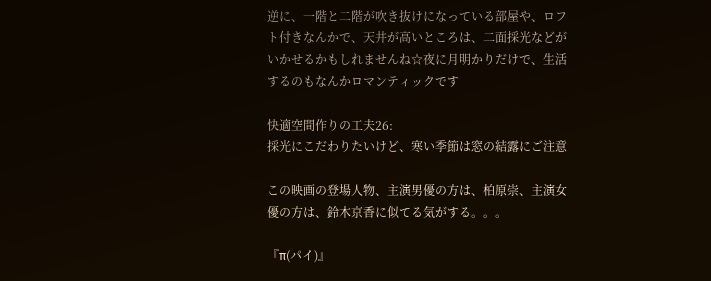逆に、一階と二階が吹き抜けになっている部屋や、ロフト付きなんかで、天井が高いところは、二面採光などがいかせるかもしれませんね☆夜に月明かりだけで、生活するのもなんかロマンティックです

快適空間作りの工夫26:
採光にこだわりたいけど、寒い季節は窓の結露にご注意

この映画の登場人物、主演男優の方は、柏原崇、主演女優の方は、鈴木京香に似てる気がする。。。

『π(パイ)』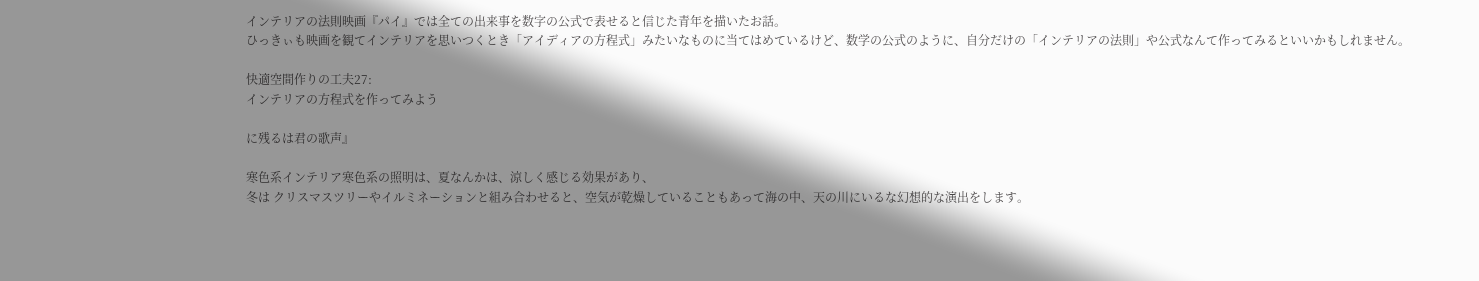インテリアの法則映画『パイ』では全ての出来事を数字の公式で表せると信じた青年を描いたお話。
ひっきぃも映画を観てインテリアを思いつくとき「アイディアの方程式」みたいなものに当てはめているけど、数学の公式のように、自分だけの「インテリアの法則」や公式なんて作ってみるといいかもしれません。

快適空間作りの工夫27:
インテリアの方程式を作ってみよう

に残るは君の歌声』

寒色系インテリア寒色系の照明は、夏なんかは、涼しく感じる効果があり、
冬は クリスマスツリーやイルミネーションと組み合わせると、空気が乾燥していることもあって海の中、天の川にいるな幻想的な演出をします。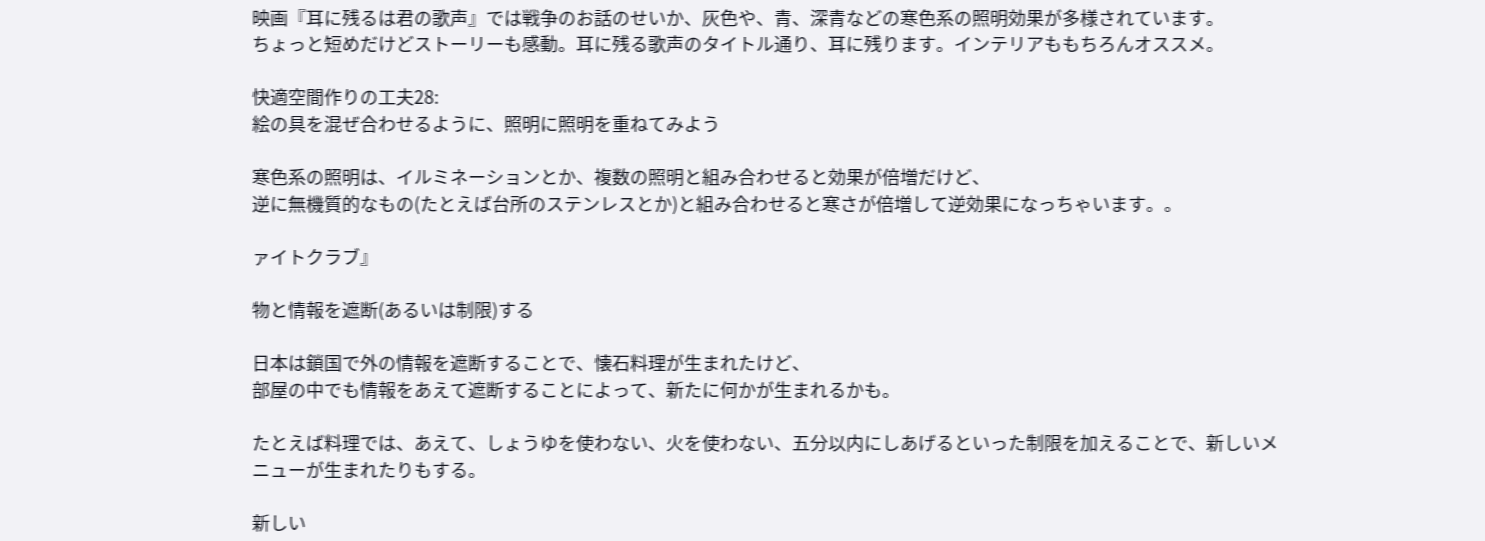映画『耳に残るは君の歌声』では戦争のお話のせいか、灰色や、青、深青などの寒色系の照明効果が多様されています。
ちょっと短めだけどストーリーも感動。耳に残る歌声のタイトル通り、耳に残ります。インテリアももちろんオススメ。

快適空間作りの工夫28:
絵の具を混ぜ合わせるように、照明に照明を重ねてみよう

寒色系の照明は、イルミネーションとか、複数の照明と組み合わせると効果が倍増だけど、
逆に無機質的なもの(たとえば台所のステンレスとか)と組み合わせると寒さが倍増して逆効果になっちゃいます。。

ァイトクラブ』

物と情報を遮断(あるいは制限)する

日本は鎖国で外の情報を遮断することで、懐石料理が生まれたけど、
部屋の中でも情報をあえて遮断することによって、新たに何かが生まれるかも。

たとえば料理では、あえて、しょうゆを使わない、火を使わない、五分以内にしあげるといった制限を加えることで、新しいメニューが生まれたりもする。

新しい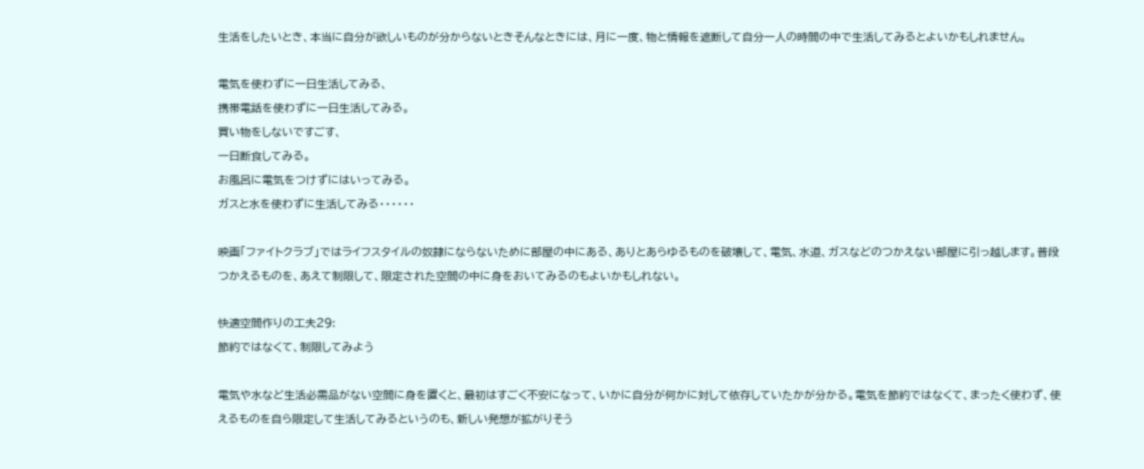生活をしたいとき、本当に自分が欲しいものが分からないときそんなときには、月に一度、物と情報を遮断して自分一人の時間の中で生活してみるとよいかもしれません。

電気を使わずに一日生活してみる、
携帯電話を使わずに一日生活してみる。
買い物をしないですごす、
一日断食してみる。
お風呂に電気をつけずにはいってみる。
ガスと水を使わずに生活してみる・・・・・・

映画「ファイトクラブ」ではライフスタイルの奴隷にならないために部屋の中にある、ありとあらゆるものを破壊して、電気、水道、ガスなどのつかえない部屋に引っ越します。普段つかえるものを、あえて制限して、限定された空間の中に身をおいてみるのもよいかもしれない。

快適空間作りの工夫29:
節約ではなくて、制限してみよう

電気や水など生活必需品がない空間に身を置くと、最初はすごく不安になって、いかに自分が何かに対して依存していたかが分かる。電気を節約ではなくて、まったく使わず、使えるものを自ら限定して生活してみるというのも、新しい発想が拡がりそう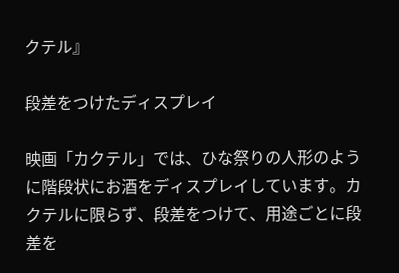クテル』

段差をつけたディスプレイ

映画「カクテル」では、ひな祭りの人形のように階段状にお酒をディスプレイしています。カクテルに限らず、段差をつけて、用途ごとに段差を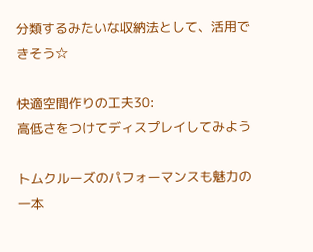分類するみたいな収納法として、活用できそう☆

快適空間作りの工夫30:
高低さをつけてディスプレイしてみよう

トムクルーズのパフォーマンスも魅力の一本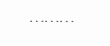………